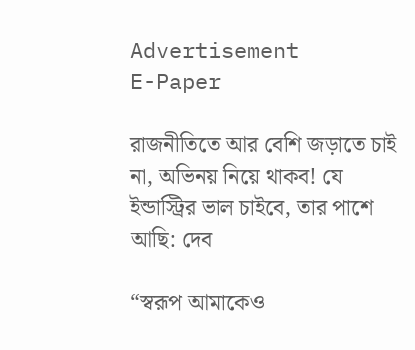Advertisement
E-Paper

রাজনীতিতে আর বেশি জড়াতে চাই না, অভিনয় নিয়ে থাকব! যে ইন্ডাস্ট্রির ভাল চাইবে, তার পাশে আছি: দেব

“স্বরূপ আমাকেও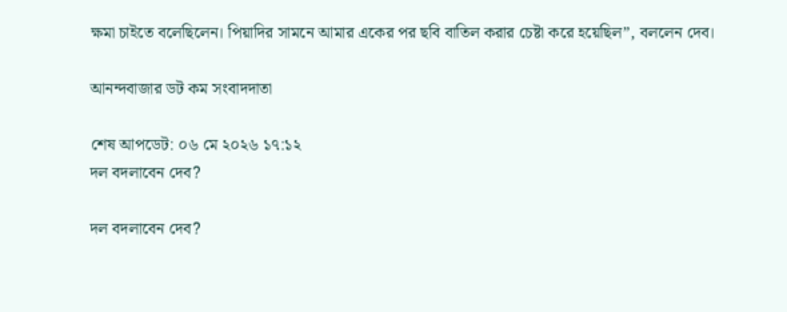ক্ষমা চাইতে বলেছিলেন। পিয়াদির সামনে আমার একের পর ছবি বাতিল করার চেষ্টা করে হয়েছিল”, বললেন দেব।

আনন্দবাজার ডট কম সংবাদদাতা

শেষ আপডেট: ০৬ মে ২০২৬ ১৭:১২
দল বদলাবেন দেব?

দল বদলাবেন দেব?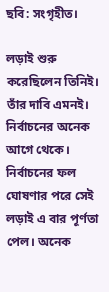ছবি: সংগৃহীত।

লড়াই শুরু করেছিলেন তিনিই। তাঁর দাবি এমনই। নির্বাচনের অনেক আগে থেকে। নির্বাচনের ফল ঘোষণার পরে সেই লড়াই এ বার পূর্ণতা পেল। অনেক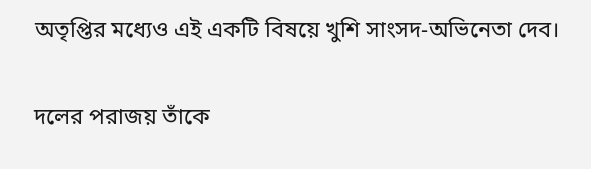অতৃপ্তির মধ্যেও এই একটি বিষয়ে খুশি সাংসদ-অভিনেতা দেব।

দলের পরাজয় তাঁকে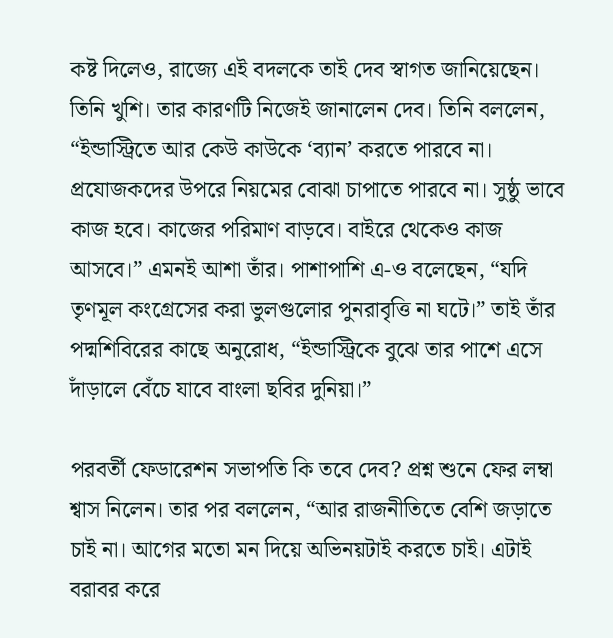কষ্ট দিলেও, রাজ্যে এই বদলকে তাই দেব স্বাগত জানিয়েছেন। তিনি খুশি। তার কারণটি নিজেই জানালেন দেব। তিনি বললেন, “ইন্ডাস্ট্রিতে আর কেউ কাউকে ‘ব্যান’ করতে পারবে না। প্রযোজকদের উপরে নিয়মের বোঝা চাপাতে পারবে না। সুষ্ঠু ভাবে কাজ হবে। কাজের পরিমাণ বাড়বে। বাইরে থেকেও কাজ আসবে।” এমনই আশা তাঁর। পাশাপাশি এ-ও বলেছেন, “যদি তৃণমূল কংগ্রেসের করা ভুলগুলোর পুনরাবৃত্তি না ঘটে।” তাই তাঁর পদ্মশিবিরের কাছে অনুরোধ, “ইন্ডাস্ট্রিকে বুঝে তার পাশে এসে দাঁড়ালে বেঁচে যাবে বাংলা ছবির দুনিয়া।”

পরবর্তী ফেডারেশন সভাপতি কি তবে দেব? প্রশ্ন শুনে ফের লম্বা শ্বাস নিলেন। তার পর বললেন, “আর রাজনীতিতে বেশি জড়াতে চাই না। আগের মতো মন দিয়ে অভিনয়টাই করতে চাই। এটাই বরাবর করে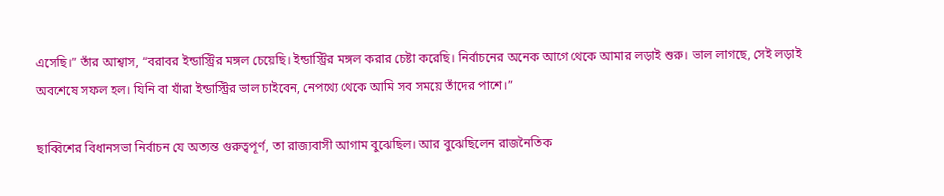এসেছি।” তাঁর আশ্বাস, “বরাবর ইন্ডাস্ট্রির মঙ্গল চেয়েছি। ইন্ডাস্ট্রির মঙ্গল করার চেষ্টা করেছি। নির্বাচনের অনেক আগে থেকে আমার লড়াই শুরু। ভাল লাগছে, সেই লড়াই অবশেষে সফল হল। যিনি বা যাঁরা ইন্ডাস্ট্রির ভাল চাইবেন, নেপথ্যে থেকে আমি সব সময়ে তাঁদের পাশে।”

ছাব্বিশের বিধানসভা নির্বাচন যে অত্যন্ত গুরুত্বপূর্ণ, তা রাজ্যবাসী আগাম বুঝেছিল। আর বুঝেছিলেন রাজনৈতিক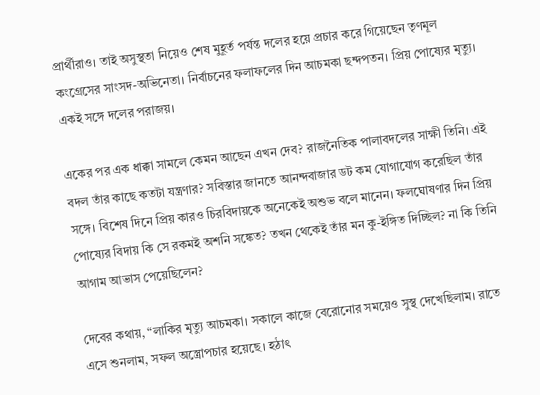প্রার্থীরাও। তাই অসুস্থতা নিয়েও শেষ মুহূর্ত পর্যন্ত দলের হয়ে প্রচার করে গিয়েছেন তৃণমূল কংগ্রেসের সাংসদ-অভিনেতা। নির্বাচনের ফলাফলের দিন আচমকা ছন্দপতন। প্রিয় পোষ্যের মৃত্যু। একই সঙ্গে দলের পরাজয়।

একের পর এক ধাক্কা সামলে কেমন আছেন এখন দেব? রাজনৈতিক পালাবদলের সাক্ষী তিনি। এই বদল তাঁর কাছে কতটা যন্ত্রণার? সবিস্তার জানতে আনন্দবাজার ডট কম যোগাযোগ করেছিল তাঁর সঙ্গে। বিশেষ দিনে প্রিয় কারও চিরবিদায়কে অনেকেই অশুভ বলে মানেন। ফলঘোষণার দিন প্রিয় পোষ্যের বিদায় কি সে রকমই অশনি সঙ্কেত? তখন থেকেই তাঁর মন কু-ইঙ্গিত দিচ্ছিল? না কি তিনি আগাম আভাস পেয়েছিলেন?

দেবের কথায়, “লাকির মৃত্যু আচমকা। সকালে কাজে বেরোনোর সময়েও সুস্থ দেখেছিলাম। রাতে এসে শুনলাম, সফল অস্ত্রোপচার হয়েছে। হঠাৎ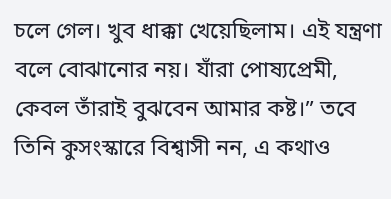চলে গেল। খুব ধাক্কা খেয়েছিলাম। এই যন্ত্রণা বলে বোঝানোর নয়। যাঁরা পোষ্যপ্রেমী, কেবল তাঁরাই বুঝবেন আমার কষ্ট।” তবে তিনি কুসংস্কারে বিশ্বাসী নন, এ কথাও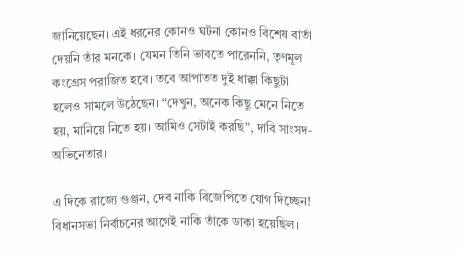জানিয়েছেন। এই ধরনের কোনও ঘটনা কোনও বিশেষ বার্তা দেয়নি তাঁর মনকে। যেমন তিনি ভাবতে পারেননি, তৃণমূল কংগ্রেস পরাজিত হবে। তবে আপাতত দুই ধাক্কা কিছুটা হলেও সামলে উঠেছেন। “দেখুন, অনেক কিছু মেনে নিতে হয়, মানিয়ে নিতে হয়। আমিও সেটাই করছি”, দাবি সাংসদ-অভিনেতার।

এ দিকে রাজ্যে গুঞ্জন, দেব নাকি বিজেপিতে যোগ দিচ্ছেন! বিধানসভা নির্বাচনের আগেই নাকি তাঁকে ডাকা হয়েছিল।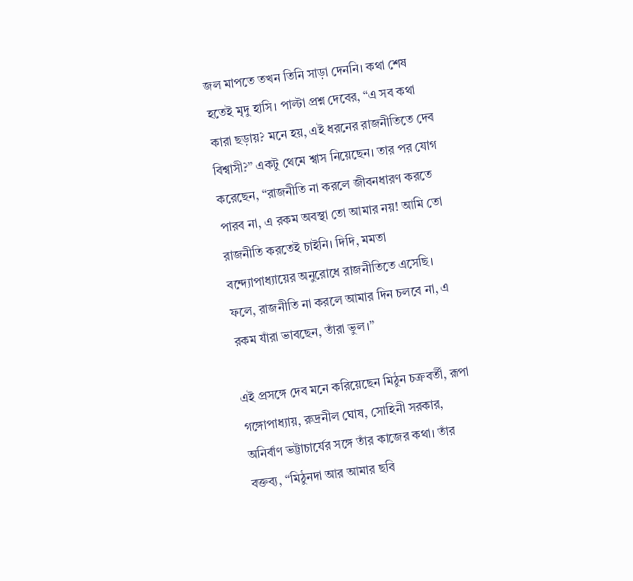জল মাপতে তখন তিনি সাড়া দেননি। কথা শেষ হতেই মৃদু হাসি। পাল্টা প্রশ্ন দেবের, “এ সব কথা কারা ছড়ায়? মনে হয়, এই ধরনের রাজনীতিতে দেব বিশ্বাসী?” একটু থেমে শ্বাস নিয়েছেন। তার পর যোগ করেছেন, “রাজনীতি না করলে জীবনধারণ করতে পারব না, এ রকম অবস্থা তো আমার নয়! আমি তো রাজনীতি করতেই চাইনি। দিদি, মমতা বন্দ্যোপাধ্যায়ের অনুরোধে রাজনীতিতে এসেছি। ফলে, রাজনীতি না করলে আমার দিন চলবে না, এ রকম যাঁরা ভাবছেন, তাঁরা ভুল।”

এই প্রসঙ্গে দেব মনে করিয়েছেন মিঠুন চক্রবর্তী, রূপা গঙ্গোপাধ্যায়, রুদ্রনীল ঘোষ, সোহিনী সরকার, অনির্বাণ ভট্টাচার্যের সঙ্গে তাঁর কাজের কথা। তাঁর বক্তব্য, “মিঠুনদা আর আমার ছবি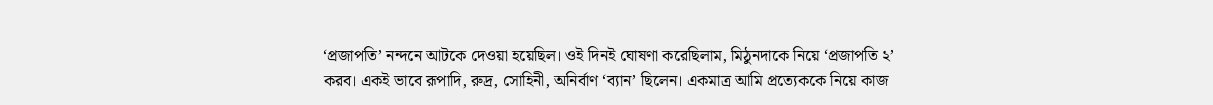‘প্রজাপতি’ নন্দনে আটকে দেওয়া হয়েছিল। ওই দিনই ঘোষণা করেছিলাম, মিঠুনদাকে নিয়ে ‘প্রজাপতি ২’ করব। একই ভাবে রূপাদি, রুদ্র, সোহিনী, অনির্বাণ ‘ব্যান’ ছিলেন। একমাত্র আমি প্রত্যেককে নিয়ে কাজ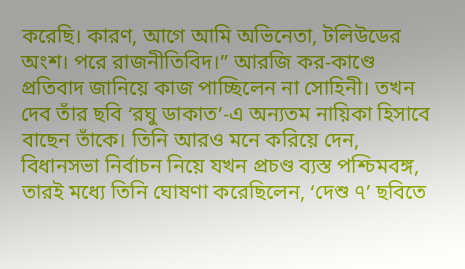করেছি। কারণ, আগে আমি অভিনেতা, টলিউডের অংশ। পরে রাজনীতিবিদ।” আরজি কর-কাণ্ডে প্রতিবাদ জানিয়ে কাজ পাচ্ছিলেন না সোহিনী। তখন দেব তাঁর ছবি ‘রঘু ডাকাত’-এ অন্যতম নায়িকা হিসাবে বাছেন তাঁকে। তিনি আরও মনে করিয়ে দেন, বিধানসভা নির্বাচন নিয়ে যখন প্রচণ্ড ব্যস্ত পশ্চিমবঙ্গ, তারই মধ্যে তিনি ঘোষণা করেছিলেন, ‘দেশু ৭’ ছবিতে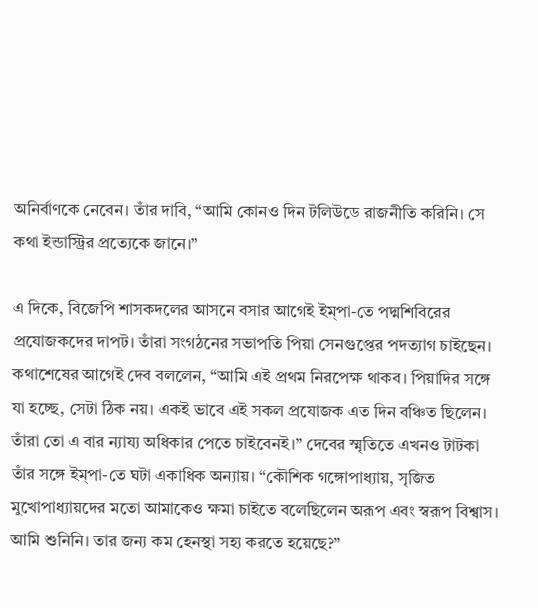অনির্বাণকে নেবেন। তাঁর দাবি, “আমি কোনও দিন টলিউডে রাজনীতি করিনি। সে কথা ইন্ডাস্ট্রির প্রত্যেকে জানে।”

এ দিকে, বিজেপি শাসকদলের আসনে বসার আগেই ইম্‌পা-তে পদ্মশিবিরের প্রযোজকদের দাপট। তাঁরা সংগঠনের সভাপতি পিয়া সেনগুপ্তের পদত্যাগ চাইছেন। কথাশেষের আগেই দেব বললেন, “আমি এই প্রথম নিরপেক্ষ থাকব। পিয়াদির সঙ্গে যা হচ্ছে, সেটা ঠিক নয়। একই ভাবে এই সকল প্রযোজক এত দিন বঞ্চিত ছিলেন। তাঁরা তো এ বার ন্যায্য অধিকার পেতে চাইবেনই।” দেবের স্মৃতিতে এখনও টাটকা তাঁর সঙ্গে ইম্‌পা-তে ঘটা একাধিক অন্যায়। “কৌশিক গঙ্গোপাধ্যায়, সৃজিত মুখোপাধ্যায়দের মতো আমাকেও ক্ষমা চাইতে বলেছিলেন অরূপ এবং স্বরূপ বিশ্বাস। আমি শুনিনি। তার জন্য কম হেনস্থা সহ্য করতে হয়েছে?”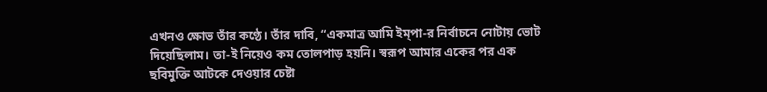এখনও ক্ষোভ তাঁর কণ্ঠে। তাঁর দাবি, “একমাত্র আমি ইম্‌পা-র নির্বাচনে নোটায় ভোট দিয়েছিলাম। তা-ই নিয়েও কম তোলপাড় হয়নি। স্বরূপ আমার একের পর এক ছবিমুক্তি আটকে দেওয়ার চেষ্টা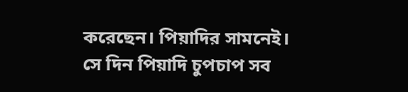করেছেন। পিয়াদির সামনেই। সে দিন পিয়াদি চুপচাপ সব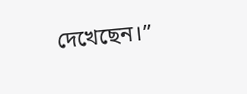দেখেছেন।”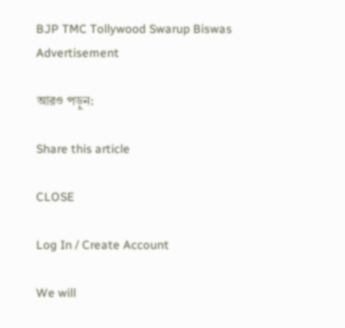BJP TMC Tollywood Swarup Biswas
Advertisement

আরও পড়ুন:

Share this article

CLOSE

Log In / Create Account

We will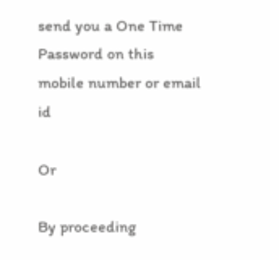send you a One Time Password on this mobile number or email id

Or

By proceeding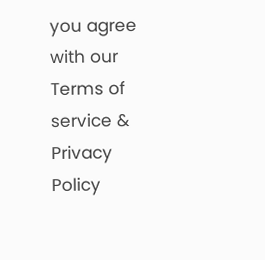you agree with our Terms of service & Privacy Policy